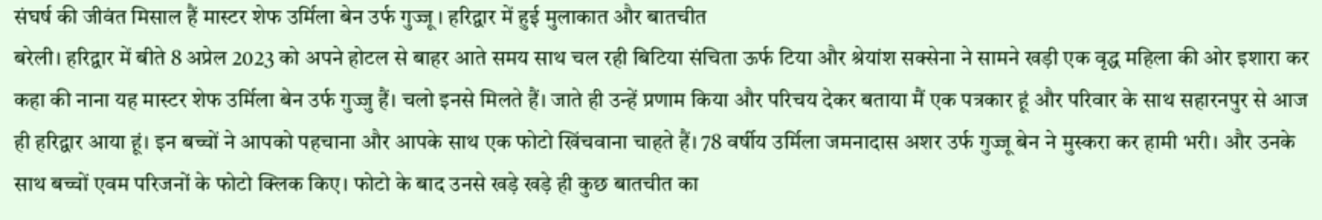संघर्ष की जीवंत मिसाल हैं मास्टर शेफ उर्मिला बेन उर्फ गुज्जू। हरिद्वार में हुई मुलाकात और बातचीत
बरेली। हरिद्वार में बीते 8 अप्रेल 2023 को अपने होटल से बाहर आते समय साथ चल रही बिटिया संचिता ऊर्फ टिया और श्रेयांश सक्सेना ने सामने खड़ी एक वृद्ध महिला की ओर इशारा कर कहा की नाना यह मास्टर शेफ उर्मिला बेन उर्फ गुज्जु हैं। चलो इनसे मिलते हैं। जाते ही उन्हें प्रणाम किया और परिचय देकर बताया मैं एक पत्रकार हूं और परिवार के साथ सहारनपुर से आज ही हरिद्वार आया हूं। इन बच्चों ने आपको पहचाना और आपके साथ एक फोटो खिंचवाना चाहते हैं। 78 वर्षीय उर्मिला जमनादास अशर उर्फ गुज्जू बेन ने मुस्करा कर हामी भरी। और उनके साथ बच्चों एवम परिजनों के फोटो क्लिक किए। फोटो के बाद उनसे खड़े खड़े ही कुछ बातचीत का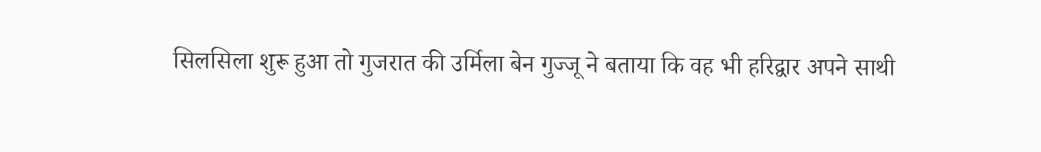सिलसिला शुरू हुआ तो गुजरात की उर्मिला बेन गुज्जू ने बताया कि वह भी हरिद्वार अपने साथी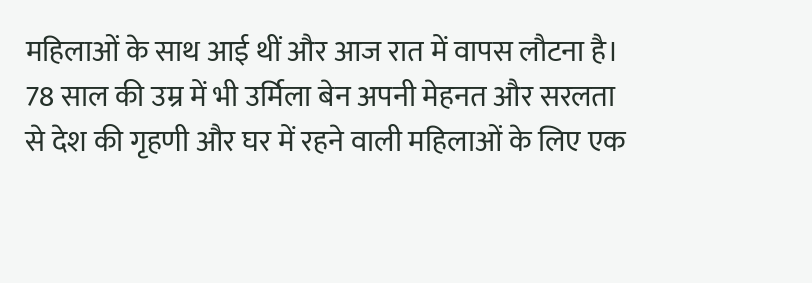महिलाओं के साथ आई थीं और आज रात में वापस लौटना है। 78 साल की उम्र में भी उर्मिला बेन अपनी मेहनत और सरलता से देश की गृहणी और घर में रहने वाली महिलाओं के लिए एक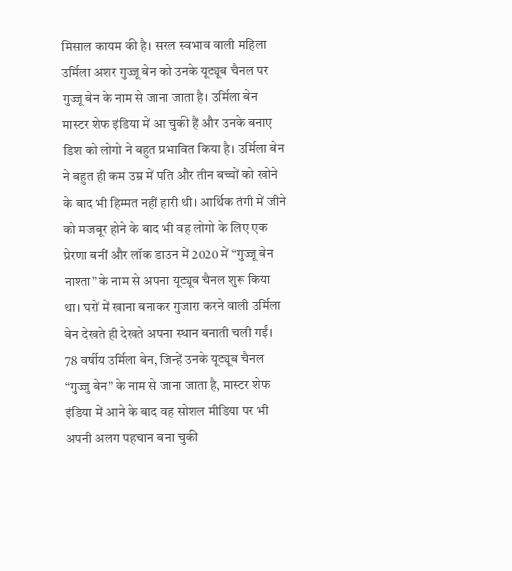मिसाल कायम की है। सरल स्वभाव वाली महिला उर्मिला अशर गुज्जू बेन को उनके यूट्यूब चैनल पर गुज्जू बेन के नाम से जाना जाता है। उर्मिला बेन मास्टर शेफ इंडिया में आ चुकी हैं और उनके बनाए डिश को लोगो ने बहुत प्रभावित किया है। उर्मिला बेन ने बहुत ही कम उम्र में पति और तीन बच्चों को खोने के बाद भी हिम्मत नहीं हारी थी। आर्थिक तंगी में जीने को मजबूर होने के बाद भी वह लोगो के लिए एक प्रेरणा बनीं और लॉक डाउन में 2020 में “गुज्जू बेन नाश्ता” के नाम से अपना यूट्यूब चैनल शुरू किया था। घरों में खाना बनाकर गुजारा करने वाली उर्मिला बेन देखते ही देखते अपना स्थान बनाती चली गईं।
78 वर्षीय उर्मिला बेन, जिन्हें उनके यूट्यूब चैनल “गुज्जु बेन” के नाम से जाना जाता है, मास्टर शेफ इंडिया में आने के बाद वह सोशल मीडिया पर भी अपनी अलग पहचान बना चुकी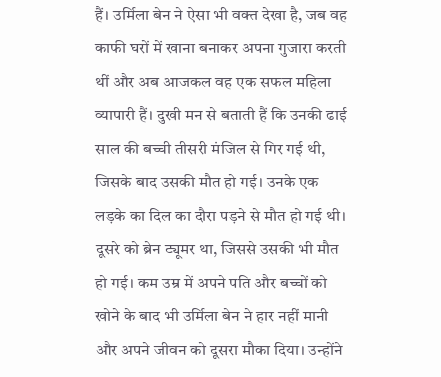हैं। उर्मिला बेन ने ऐसा भी वक्त देखा है, जब वह काफी घरों में खाना बनाकर अपना गुजारा करती थीं और अब आजकल वह एक सफल महिला व्यापारी हैं। दुखी मन से बताती हैं कि उनकी ढाई साल की बच्ची तीसरी मंजिल से गिर गई थी, जिसके बाद उसकी मौत हो गई। उनके एक लड़के का दिल का दौरा पड़ने से मौत हो गई थी। दूसरे को ब्रेन ट्यूमर था, जिससे उसकी भी मौत हो गई। कम उम्र में अपने पति और बच्चों को खोने के बाद भी उर्मिला बेन ने हार नहीं मानी और अपने जीवन को दूसरा मौका दिया। उन्होंने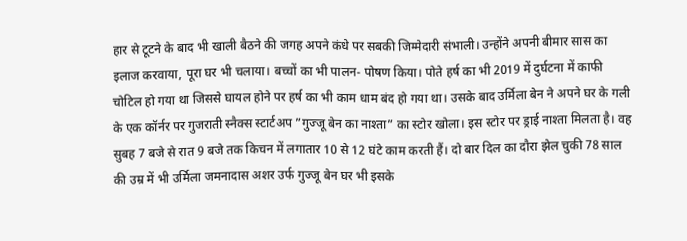हार से टूटने के बाद भी खाली बैठने की जगह अपने कंधे पर सबकी जिम्मेदारी संभाली। उन्होंने अपनी बीमार सास का इलाज करवाया, पूरा घर भी चलाया। बच्चों का भी पालन- पोषण किया। पोते हर्ष का भी 2019 में दुर्घटना में काफी चोटिल हो गया था जिससे घायल होने पर हर्ष का भी काम धाम बंद हो गया था। उसके बाद उर्मिला बेन ने अपने घर के गली के एक कॉर्नर पर गुजराती स्नैक्स स्टार्टअप ”गुज्जू बेन का नाश्ता” का स्टोर खोला। इस स्टोर पर ड्राई नाश्ता मिलता है। वह सुबह 7 बजे से रात 9 बजे तक किचन में लगातार 10 से 12 घंटे काम करती हैं। दो बार दिल का दौरा झेल चुकी 78 साल की उम्र में भी उर्मिला जमनादास अशर उर्फ गुज्जू बेन घर भी इसके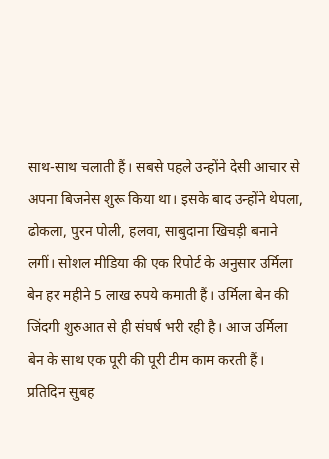साथ-साथ चलाती हैं। सबसे पहले उन्होंने देसी आचार से अपना बिजनेस शुरू किया था। इसके बाद उन्होंने थेपला, ढोकला, पुरन पोली, हलवा, साबुदाना खिचड़ी बनाने लगीं। सोशल मीडिया की एक रिपोर्ट के अनुसार उर्मिला बेन हर महीने 5 लाख रुपये कमाती हैं। उर्मिला बेन की जिंदगी शुरुआत से ही संघर्ष भरी रही है। आज उर्मिला बेन के साथ एक पूरी की पूरी टीम काम करती हैं। प्रतिदिन सुबह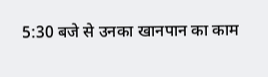5:30 बजे से उनका खानपान का काम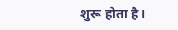शुरू होता है।